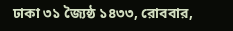ঢাকা ৩১ জ্যৈষ্ঠ ১৪৩৩, রোববার,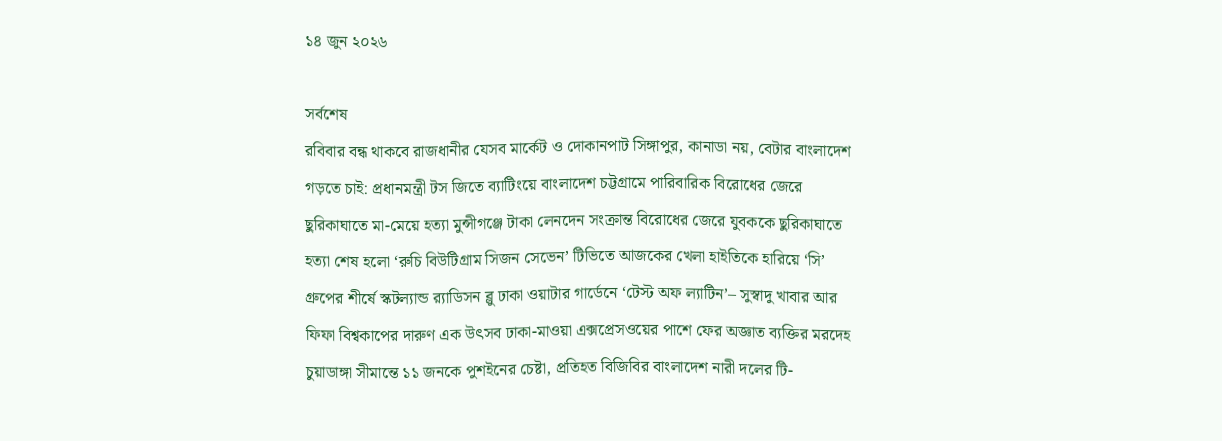১৪ জুন ২০২৬

সর্বশেষ
রবিবার বন্ধ থাকবে রাজধানীর যেসব মার্কেট ও দোকানপাট সিঙ্গাপুর, কানাডা নয়, বেটার বাংলাদেশ গড়তে চাই: প্রধানমন্ত্রী টস জিতে ব্যাটিংয়ে বাংলাদেশ চট্টগ্রামে পারিবারিক বিরোধের জেরে ছুরিকাঘাতে মা-মেয়ে হত্যা মুন্সীগঞ্জে টাকা লেনদেন সংক্রান্ত বিরোধের জেরে যুবককে ছুরিকাঘাতে হত্যা শেষ হলো ‘রুচি বিউটিগ্রাম সিজন সেভেন’ টিভিতে আজকের খেলা হাইতিকে হারিয়ে ‘সি’ গ্রুপের শীর্ষে স্কটল্যান্ড র‌্যাডিসন ব্লু ঢাকা ওয়াটার গার্ডেনে ‘টেস্ট অফ ল্যাটিন’– সুস্বাদু খাবার আর ফিফা বিশ্বকাপের দারুণ এক উৎসব ঢাকা-মাওয়া এক্সপ্রেসওয়ের পাশে ফের অজ্ঞাত ব্যক্তির মরদেহ চুয়াডাঙ্গা সীমান্তে ১১ জনকে পুশইনের চেষ্টা, প্রতিহত বিজিবির বাংলাদেশ নারী দলের টি-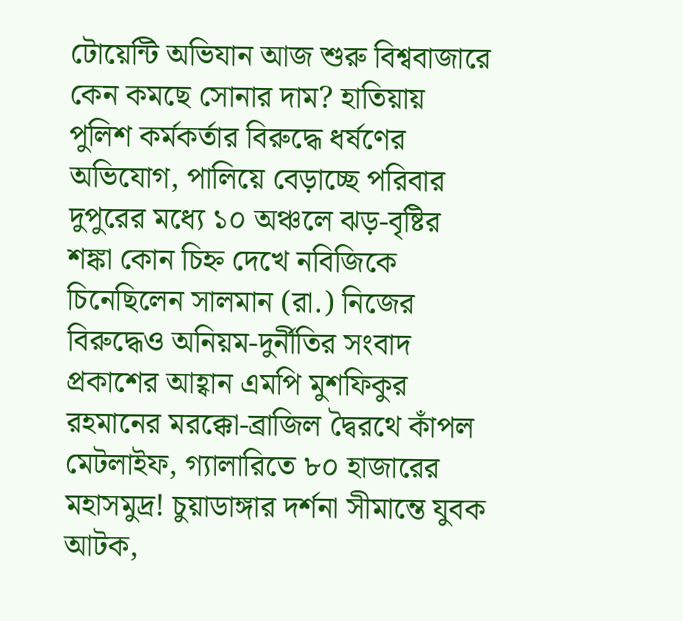টোয়েন্টি অভিযান আজ শুরু বিশ্ববাজারে কেন কমছে সোনার দাম? হাতিয়ায় পুলিশ কর্মকর্তার বিরুদ্ধে ধর্ষণের অভিযোগ, পালিয়ে বেড়াচ্ছে পরিবার দুপুরের মধ্যে ১০ অঞ্চলে ঝড়-বৃষ্টির শঙ্কা কোন চিহ্ন দেখে নবিজিকে চিনেছিলেন সালমান (রা.) নিজের বিরুদ্ধেও অনিয়ম-দুর্নীতির সংবাদ প্রকাশের আহ্বান এমপি মুশফিকুর রহমানের মরক্কো-ব্রাজিল দ্বৈরথে কাঁপল মেটলাইফ, গ্যালারিতে ৮০ হাজারের মহাসমুদ্র! চুয়াডাঙ্গার দর্শনা সীমান্তে যুবক আটক,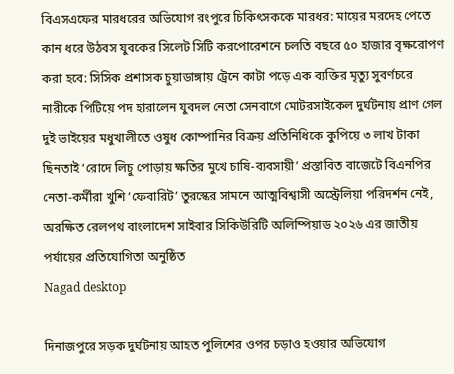বিএসএফের মারধরের অভিযোগ রংপুরে চিকিৎসককে মারধর: মায়ের মরদেহ পেতে কান ধরে উঠবস যুবকের সিলেট সিটি করপোরেশনে চলতি বছরে ৫০ হাজার বৃক্ষরোপণ করা হবে: সিসিক প্রশাসক চুয়াডাঙ্গায় ট্রেনে কাটা পড়ে এক ব্যক্তির মৃত্যু সুবর্ণচরে নারীকে পিটিয়ে পদ হারালেন যুবদল নেতা সেনবাগে মোটরসাইকেল দুর্ঘটনায় প্রাণ গেল দুই ভাইয়ের মধুখালীতে ওষুধ কোম্পানির বিক্রয় প্রতিনিধিকে কুপিয়ে ৩ লাখ টাকা ছিনতাই ‘রোদে লিচু পোড়ায় ক্ষতির মুখে চাষি-ব্যবসায়ী’ প্রস্তাবিত বাজেটে বিএনপির নেতা-কর্মীরা খুশি ‘ফেবারিট’ তুরস্কের সামনে আত্মবিশ্বাসী অস্ট্রেলিয়া পরিদর্শন নেই, অরক্ষিত রেলপথ বাংলাদেশ সাইবার সিকিউরিটি অলিম্পিয়াড ২০২৬ এর জাতীয় পর্যায়ের প্রতিযোগিতা অনুষ্ঠিত
Nagad desktop

দিনাজপুরে সড়ক দুর্ঘটনায় আহত পুলিশের ওপর চড়াও হওয়ার অভিযোগ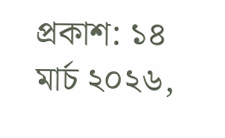প্রকাশ: ১৪ মার্চ ২০২৬,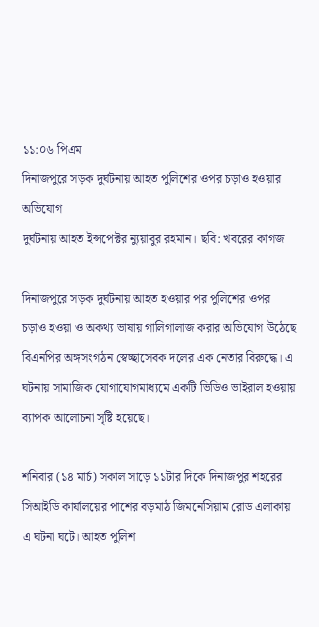১১:০৬ পিএম
দিনাজপুরে সড়ক দুর্ঘটনায় আহত পুলিশের ওপর চড়াও হওয়ার অভিযোগ
দুর্ঘটনায় আহত ইন্সপেক্টর ন্যুয়াবুর রহমান। ছবি: খবরের কাগজ

দিনাজপুরে সড়ক দুর্ঘটনায় আহত হওয়ার পর পুলিশের ওপর চড়াও হওয়া ও অকথ্য ভাষায় গালিগালাজ করার অভিযোগ উঠেছে বিএনপির অঙ্গসংগঠন স্বেচ্ছাসেবক দলের এক নেতার বিরুদ্ধে। এ ঘটনায় সামাজিক যোগাযোগমাধ্যমে একটি ভিডিও ভাইরাল হওয়ায় ব্যাপক আলোচনা সৃষ্টি হয়েছে।

শনিবার (১৪ মার্চ) সকাল সাড়ে ১১টার দিকে দিনাজপুর শহরের সিআইডি কার্যালয়ের পাশের বড়মাঠ জিমনেসিয়াম রোড এলাকায় এ ঘটনা ঘটে। আহত পুলিশ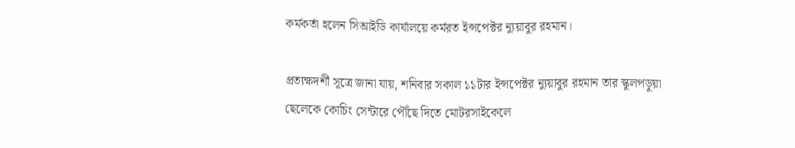কর্মকর্তা হলেন সিআইডি কার্যালয়ে কর্মরত ইন্সপেক্টর ন্যুয়াবুর রহমান।

প্রত্যক্ষদর্শী সূত্রে জানা যায়, শনিবার সকাল ১১টার ইন্সপেক্টর ন্যুয়াবুর রহমান তার স্কুলপড়ুয়া ছেলেকে কোচিং সেন্টারে পৌঁছে দিতে মোটরসাইকেলে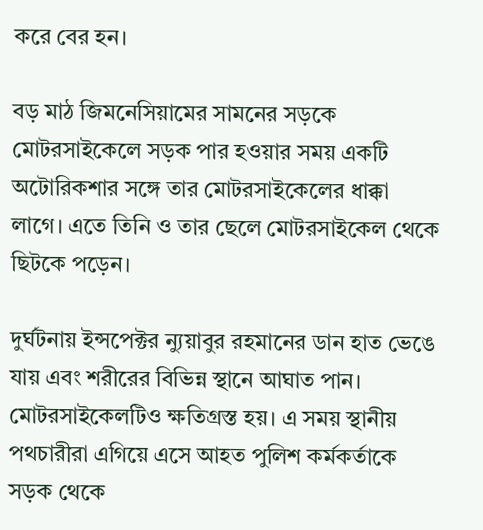করে বের হন।

বড় মাঠ জিমনেসিয়ামের সামনের সড়কে মোটরসাইকেলে সড়ক পার হওয়ার সময় একটি অটোরিকশার সঙ্গে তার মোটরসাইকেলের ধাক্কা লাগে। এতে তিনি ও তার ছেলে মোটরসাইকেল থেকে ছিটকে পড়েন।

দুর্ঘটনায় ইন্সপেক্টর ন্যুয়াবুর রহমানের ডান হাত ভেঙে যায় এবং শরীরের বিভিন্ন স্থানে আঘাত পান। মোটরসাইকেলটিও ক্ষতিগ্রস্ত হয়। এ সময় স্থানীয় পথচারীরা এগিয়ে এসে আহত পুলিশ কর্মকর্তাকে সড়ক থেকে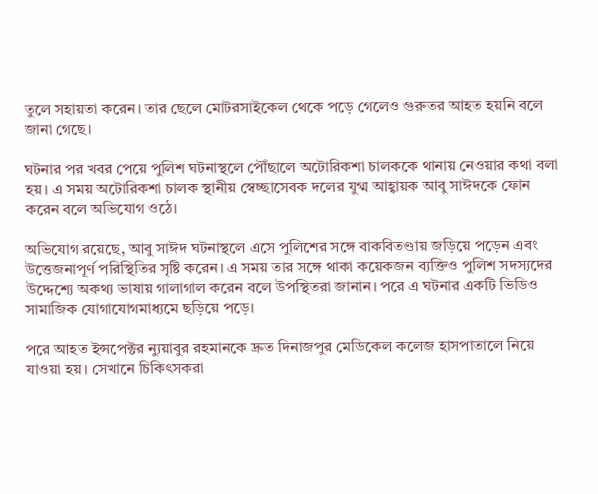তুলে সহায়তা করেন। তার ছেলে মোটরসাইকেল থেকে পড়ে গেলেও গুরুতর আহত হয়নি বলে জানা গেছে।

ঘটনার পর খবর পেয়ে পুলিশ ঘটনাস্থলে পৌঁছালে অটোরিকশা চালককে থানায় নেওয়ার কথা বলা হয়। এ সময় অটোরিকশা চালক স্থানীয় স্বেচ্ছাসেবক দলের যুগ্ম আহ্বায়ক আবু সাঈদকে ফোন করেন বলে অভিযোগ ওঠে।

অভিযোগ রয়েছে, আবু সাঈদ ঘটনাস্থলে এসে পুলিশের সঙ্গে বাকবিতণ্ডায় জড়িয়ে পড়েন এবং উত্তেজনাপূর্ণ পরিস্থিতির সৃষ্টি করেন। এ সময় তার সঙ্গে থাকা কয়েকজন ব্যক্তিও পুলিশ সদস্যদের উদ্দেশ্যে অকথ্য ভাষায় গালাগাল করেন বলে উপস্থিতরা জানান। পরে এ ঘটনার একটি ভিডিও সামাজিক যোগাযোগমাধ্যমে ছড়িয়ে পড়ে।

পরে আহত ইন্সপেক্টর ন্যুয়াবুর রহমানকে দ্রুত দিনাজপুর মেডিকেল কলেজ হাসপাতালে নিয়ে যাওয়া হয়। সেখানে চিকিৎসকরা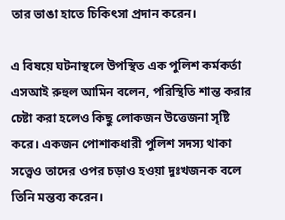তার ভাঙা হাতে চিকিৎসা প্রদান করেন।

এ বিষয়ে ঘটনাস্থলে উপস্থিত এক পুলিশ কর্মকর্তা এসআই রুহুল আমিন বলেন, পরিস্থিতি শান্ত করার চেষ্টা করা হলেও কিছু লোকজন উত্তেজনা সৃষ্টি করে। একজন পোশাকধারী পুলিশ সদস্য থাকা সত্ত্বেও তাদের ওপর চড়াও হওয়া দুঃখজনক বলে তিনি মন্তব্য করেন।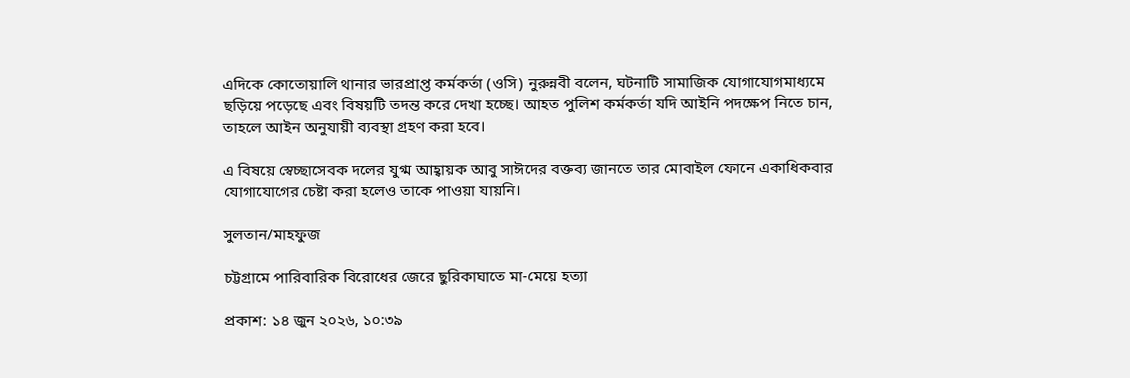এদিকে কোতোয়ালি থানার ভারপ্রাপ্ত কর্মকর্তা (ওসি) নুরুন্নবী বলেন, ঘটনাটি সামাজিক যোগাযোগমাধ্যমে ছড়িয়ে পড়েছে এবং বিষয়টি তদন্ত করে দেখা হচ্ছে। আহত পুলিশ কর্মকর্তা যদি আইনি পদক্ষেপ নিতে চান, তাহলে আইন অনুযায়ী ব্যবস্থা গ্রহণ করা হবে।

এ বিষয়ে স্বেচ্ছাসেবক দলের যুগ্ম আহ্বায়ক আবু সাঈদের বক্তব্য জানতে তার মোবাইল ফোনে একাধিকবার যোগাযোগের চেষ্টা করা হলেও তাকে পাওয়া যায়নি।

সুলতান/মাহফুজ

চট্টগ্রামে পারিবারিক বিরোধের জেরে ছুরিকাঘাতে মা-মেয়ে হত্যা

প্রকাশ: ১৪ জুন ২০২৬, ১০:৩৯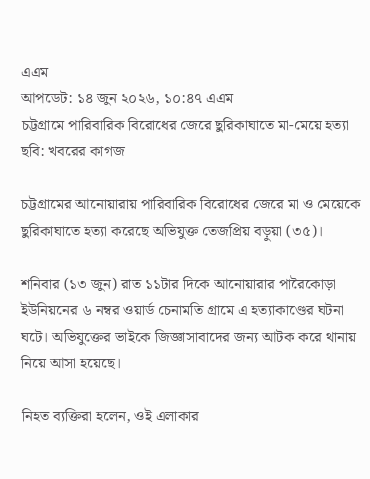এএম
আপডেট: ১৪ জুন ২০২৬, ১০:৪৭ এএম
চট্টগ্রামে পারিবারিক বিরোধের জেরে ছুরিকাঘাতে মা-মেয়ে হত্যা
ছবি: খবরের কাগজ

চট্টগ্রামের আনোয়ারায় পারিবারিক বিরোধের জেরে মা ও মেয়েকে ছুরিকাঘাতে হত্যা করেছে অভিযুক্ত তেজপ্রিয় বড়ুয়া (৩৫)।

শনিবার (১৩ জুন) রাত ১১টার দিকে আনোয়ারার পারৈকোড়া ইউনিয়নের ৬ নম্বর ওয়ার্ড চেনামতি গ্রামে এ হত্যাকাণ্ডের ঘটনা ঘটে। অভিযুক্তের ভাইকে জিজ্ঞাসাবাদের জন্য আটক করে থানায় নিয়ে আসা হয়েছে।

নিহত ব্যক্তিরা হলেন, ওই এলাকার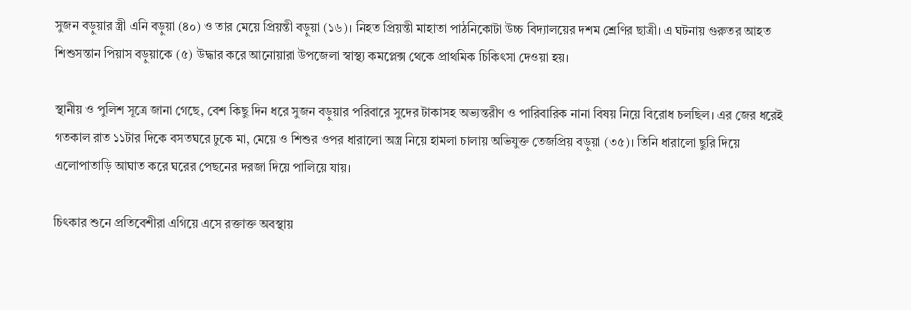সুজন বড়ুয়ার স্ত্রী এনি বড়ুয়া (৪০) ও তার মেয়ে প্রিয়ন্তী বড়ুয়া (১৬)। নিহত প্রিয়ন্তী মাহাতা পাঠনিকোটা উচ্চ বিদ্যালয়ের দশম শ্রেণির ছাত্রী। এ ঘটনায় গুরুতর আহত শিশুসন্তান পিয়াস বড়ুয়াকে (৫) উদ্ধার করে আনোয়ারা উপজেলা স্বাস্থ্য কমপ্লেক্স থেকে প্রাথমিক চিকিৎসা দেওয়া হয়।

স্থানীয় ও পুলিশ সূত্রে জানা গেছে, বেশ কিছু দিন ধরে সুজন বড়ুয়ার পরিবারে সুদের টাকাসহ অভ্যন্তরীণ ও পারিবারিক নানা বিষয় নিয়ে বিরোধ চলছিল। এর জের ধরেই গতকাল রাত ১১টার দিকে বসতঘরে ঢুকে মা, মেয়ে ও শিশুর ওপর ধারালো অস্ত্র নিয়ে হামলা চালায় অভিযুক্ত তেজপ্রিয় বড়ুয়া (৩৫)। তিনি ধারালো ছুরি দিয়ে এলোপাতাড়ি আঘাত করে ঘরের পেছনের দরজা দিয়ে পালিয়ে যায়।

চিৎকার শুনে প্রতিবেশীরা এগিয়ে এসে রক্তাক্ত অবস্থায়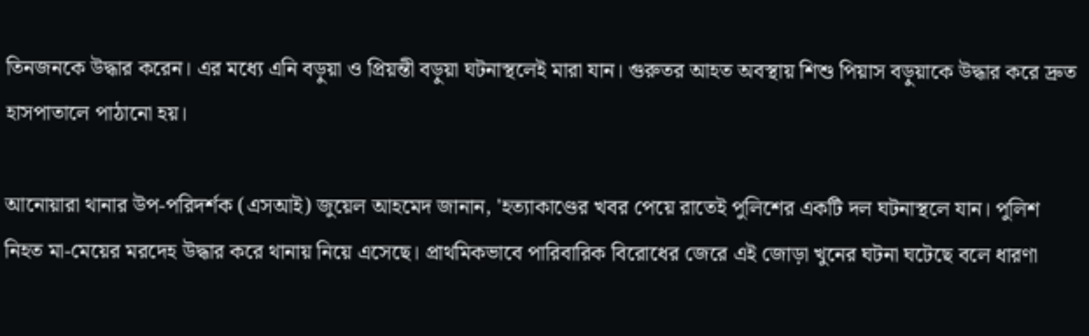তিনজনকে উদ্ধার করেন। এর মধ্যে এনি বড়ুয়া ও প্রিয়ন্তী বড়ুয়া ঘটনাস্থলেই মারা যান। গুরুতর আহত অবস্থায় শিশু পিয়াস বড়ুয়াকে উদ্ধার করে দ্রুত হাসপাতালে পাঠানো হয়।

আনোয়ারা থানার উপ-পরিদর্শক (এসআই) জুয়েল আহমেদ জানান, 'হত্যাকাণ্ডের খবর পেয়ে রাতেই পুলিশের একটি দল ঘটনাস্থলে যান। পুলিশ নিহত মা-মেয়ের মরদেহ উদ্ধার করে থানায় নিয়ে এসেছে। প্রাথমিকভাবে পারিবারিক বিরোধের জেরে এই জোড়া খুনের ঘটনা ঘটেছে বলে ধারণা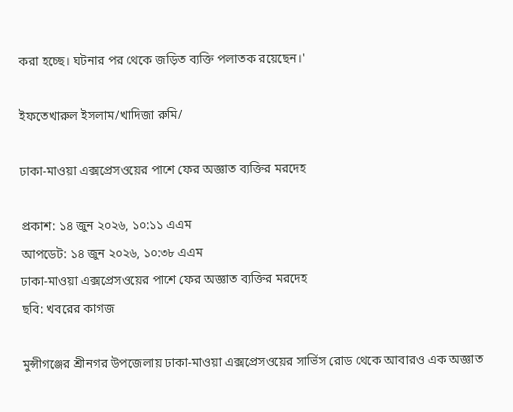করা হচ্ছে। ঘটনার পর থেকে জড়িত ব্যক্তি পলাতক রয়েছেন।'

ইফতেখারুল ইসলাম/খাদিজা রুমি/

ঢাকা-মাওয়া এক্সপ্রেসওয়ের পাশে ফের অজ্ঞাত ব্যক্তির মরদেহ

প্রকাশ: ১৪ জুন ২০২৬, ১০:১১ এএম
আপডেট: ১৪ জুন ২০২৬, ১০:৩৮ এএম
ঢাকা-মাওয়া এক্সপ্রেসওয়ের পাশে ফের অজ্ঞাত ব্যক্তির মরদেহ
ছবি: খবরের কাগজ

মুন্সীগঞ্জের শ্রীনগর উপজেলায় ঢাকা-মাওয়া এক্সপ্রেসওয়ের সার্ভিস রোড থেকে আবারও এক অজ্ঞাত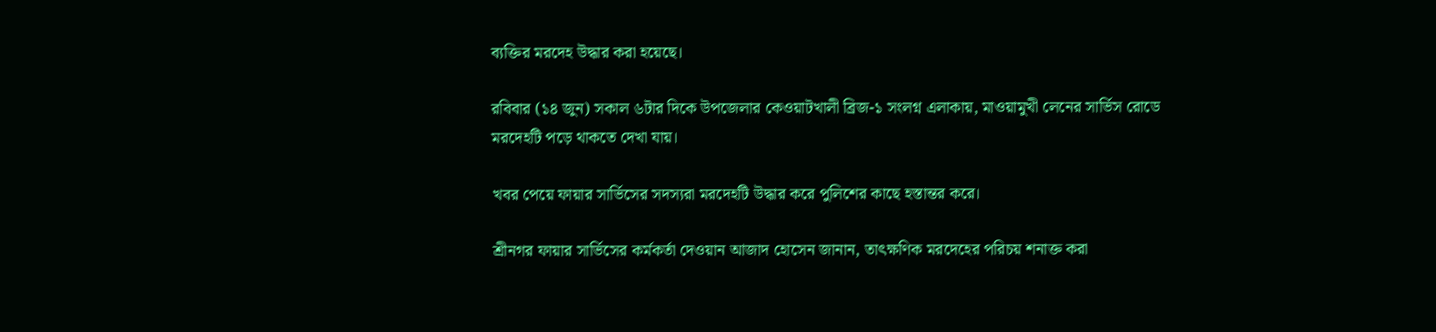ব্যক্তির মরদেহ উদ্ধার করা হয়েছে।

রবিবার (১৪ জুন) সকাল ৬টার দিকে উপজেলার কেওয়াটখালী ব্রিজ-১ সংলগ্ন এলাকায়, মাওয়ামুখী লেনের সার্ভিস রোডে মরদেহটি পড়ে থাকতে দেখা যায়।

খবর পেয়ে ফায়ার সার্ভিসের সদস্যরা মরদেহটি উদ্ধার করে পুলিশের কাছে হস্তান্তর করে।

শ্রীনগর ফায়ার সার্ভিসের কর্মকর্তা দেওয়ান আজাদ হোসেন জানান, তাৎক্ষণিক মরদেহের পরিচয় শনাক্ত করা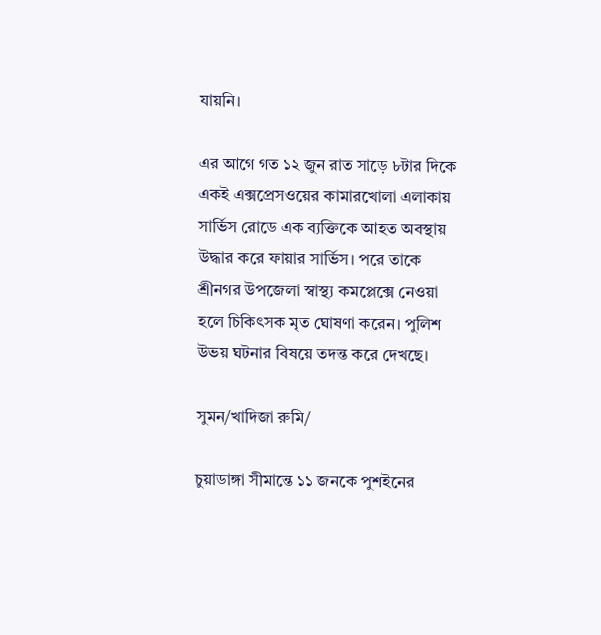যায়নি।

এর আগে গত ১২ জুন রাত সাড়ে ৮টার দিকে একই এক্সপ্রেসওয়ের কামারখোলা এলাকায় সার্ভিস রোডে এক ব্যক্তিকে আহত অবস্থায় উদ্ধার করে ফায়ার সার্ভিস। পরে তাকে শ্রীনগর উপজেলা স্বাস্থ্য কমপ্লেক্সে নেওয়া হলে চিকিৎসক মৃত ঘোষণা করেন। পুলিশ উভয় ঘটনার বিষয়ে তদন্ত করে দেখছে।

সুমন/খাদিজা রুমি/

চুয়াডাঙ্গা সীমান্তে ১১ জনকে পুশইনের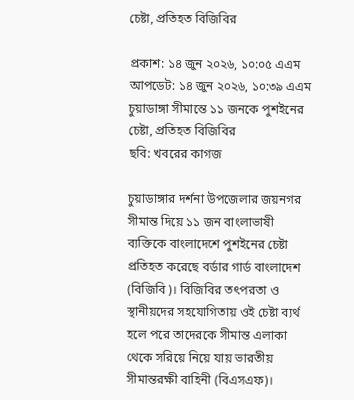চেষ্টা, প্রতিহত বিজিবির

প্রকাশ: ১৪ জুন ২০২৬, ১০:০৫ এএম
আপডেট: ১৪ জুন ২০২৬, ১০:৩৯ এএম
চুয়াডাঙ্গা সীমান্তে ১১ জনকে পুশইনের চেষ্টা, প্রতিহত বিজিবির
ছবি: খবরের কাগজ

চুয়াডাঙ্গার দর্শনা উপজেলার জয়নগর সীমান্ত দিয়ে ১১ জন বাংলাভাষী ব্যক্তিকে বাংলাদেশে পুশইনের চেষ্টা প্রতিহত করেছে বর্ডার গার্ড বাংলাদেশ (বিজিবি)। বিজিবির তৎপরতা ও স্থানীয়দের সহযোগিতায় ওই চেষ্টা ব্যর্থ হলে পরে তাদেরকে সীমান্ত এলাকা থেকে সরিয়ে নিয়ে যায় ভারতীয় সীমান্তরক্ষী বাহিনী (বিএসএফ)।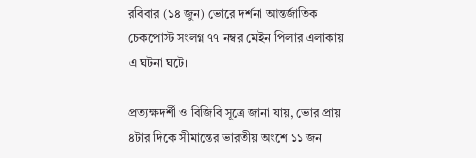রবিবার (১৪ জুন) ভোরে দর্শনা আন্তর্জাতিক চেকপোস্ট সংলগ্ন ৭৭ নম্বর মেইন পিলার এলাকায় এ ঘটনা ঘটে।

প্রত্যক্ষদর্শী ও বিজিবি সূত্রে জানা যায়, ভোর প্রায় ৪টার দিকে সীমান্তের ভারতীয় অংশে ১১ জন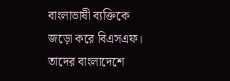বাংলাভাষী ব্যক্তিকে জড়ো করে বিএসএফ। তাদের বাংলাদেশে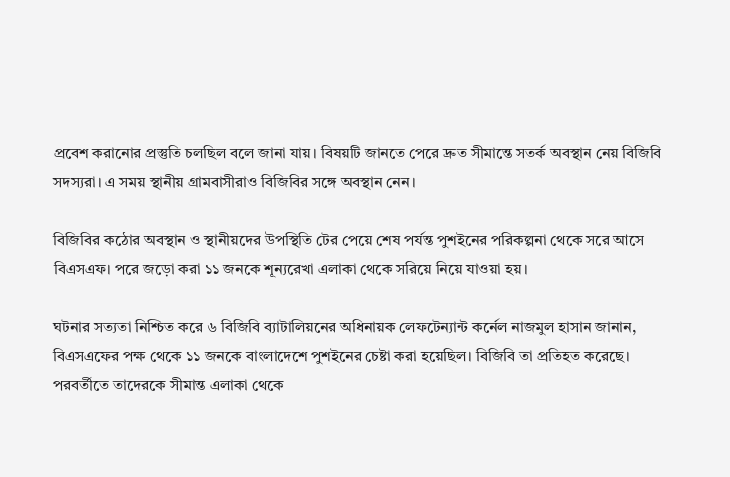প্রবেশ করানোর প্রস্তুতি চলছিল বলে জানা যায়। বিষয়টি জানতে পেরে দ্রুত সীমান্তে সতর্ক অবস্থান নেয় বিজিবি সদস্যরা। এ সময় স্থানীয় গ্রামবাসীরাও বিজিবির সঙ্গে অবস্থান নেন।

বিজিবির কঠোর অবস্থান ও স্থানীয়দের উপস্থিতি টের পেয়ে শেষ পর্যন্ত পুশইনের পরিকল্পনা থেকে সরে আসে বিএসএফ। পরে জড়ো করা ১১ জনকে শূন্যরেখা এলাকা থেকে সরিয়ে নিয়ে যাওয়া হয়।

ঘটনার সত্যতা নিশ্চিত করে ৬ বিজিবি ব্যাটালিয়নের অধিনায়ক লেফটেন্যান্ট কর্নেল নাজমুল হাসান জানান, বিএসএফের পক্ষ থেকে ১১ জনকে বাংলাদেশে পুশইনের চেষ্টা করা হয়েছিল। বিজিবি তা প্রতিহত করেছে। পরবর্তীতে তাদেরকে সীমান্ত এলাকা থেকে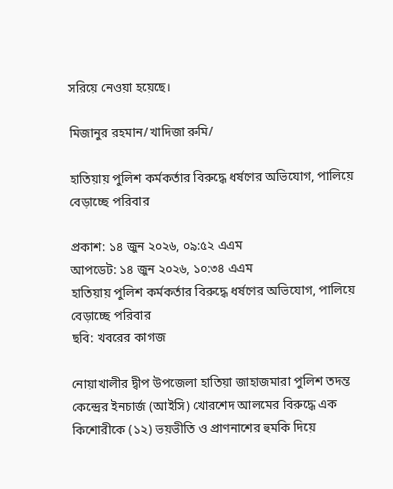সরিয়ে নেওয়া হয়েছে।

মিজানুর রহমান/খাদিজা রুমি/

হাতিয়ায় পুলিশ কর্মকর্তার বিরুদ্ধে ধর্ষণের অভিযোগ, পালিয়ে বেড়াচ্ছে পরিবার

প্রকাশ: ১৪ জুন ২০২৬, ০৯:৫২ এএম
আপডেট: ১৪ জুন ২০২৬, ১০:৩৪ এএম
হাতিয়ায় পুলিশ কর্মকর্তার বিরুদ্ধে ধর্ষণের অভিযোগ, পালিয়ে বেড়াচ্ছে পরিবার
ছবি: খবরের কাগজ

নোয়াখালীর দ্বীপ উপজেলা হাতিয়া জাহাজমারা পুলিশ তদন্ত কেন্দ্রের ইনচার্জ (আইসি) খোরশেদ আলমের বিরুদ্ধে এক কিশোরীকে (১২) ভয়ভীতি ও প্রাণনাশের হুমকি দিয়ে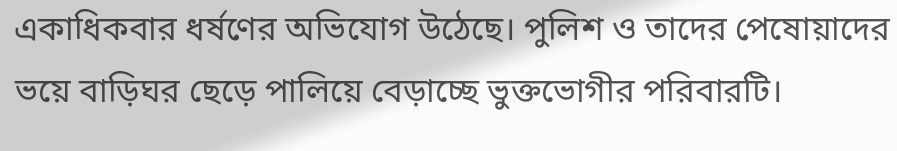একাধিকবার ধর্ষণের অভিযোগ উঠেছে। পুলিশ ও তাদের পেষোয়াদের ভয়ে বাড়িঘর ছেড়ে পালিয়ে বেড়াচ্ছে ভুক্তভোগীর পরিবারটি।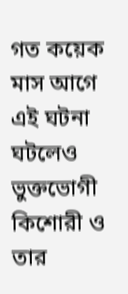গত কয়েক মাস আগে এই ঘটনা ঘটলেও ভুক্তভোগী কিশোরী ও তার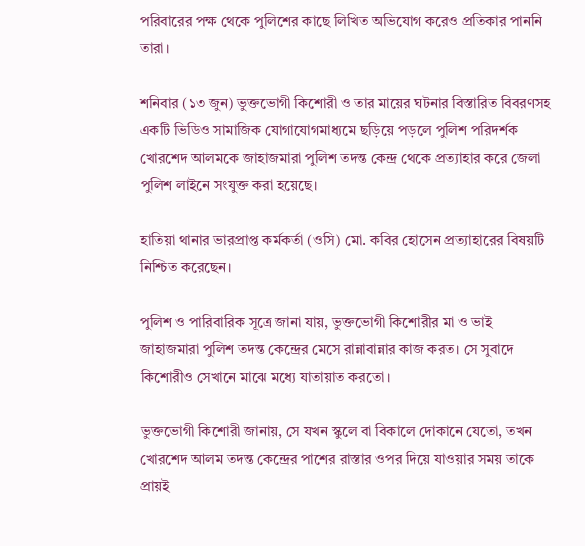পরিবারের পক্ষ থেকে পুলিশের কাছে লিখিত অভিযোগ করেও প্রতিকার পাননি তারা।

শনিবার (১৩ জুন) ভুক্তভোগী কিশোরী ও তার মায়ের ঘটনার বিস্তারিত বিবরণসহ একটি ভিডিও সামাজিক যোগাযোগমাধ্যমে ছড়িয়ে পড়লে পুলিশ পরিদর্শক খোরশেদ আলমকে জাহাজমারা পুলিশ তদন্ত কেন্দ্র থেকে প্রত্যাহার করে জেলা পুলিশ লাইনে সংযুক্ত করা হয়েছে।

হাতিয়া থানার ভারপ্রাপ্ত কর্মকর্তা (ওসি) মো. কবির হোসেন প্রত্যাহারের বিষয়টি নিশ্চিত করেছেন।

পুলিশ ও পারিবারিক সূত্রে জানা যায়, ভুক্তভোগী কিশোরীর মা ও ভাই জাহাজমারা পুলিশ তদন্ত কেন্দ্রের মেসে রান্নাবান্নার কাজ করত। সে সুবাদে কিশোরীও সেখানে মাঝে মধ্যে যাতায়াত করতো।

ভুক্তভোগী কিশোরী জানায়, সে যখন স্কুলে বা বিকালে দোকানে যেতো, তখন খোরশেদ আলম তদন্ত কেন্দ্রের পাশের রাস্তার ওপর দিয়ে যাওয়ার সময় তাকে প্রায়ই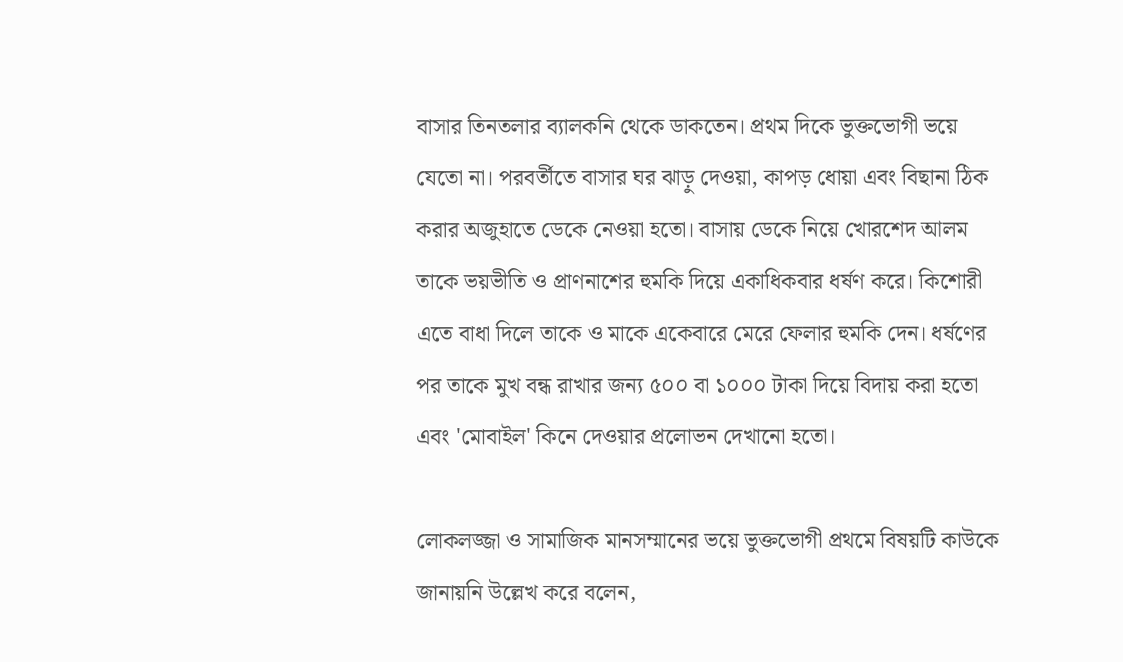বাসার তিনতলার ব্যালকনি থেকে ডাকতেন। প্রথম দিকে ভুক্তভোগী ভয়ে যেতো না। পরবর্তীতে বাসার ঘর ঝাড়ু দেওয়া, কাপড় ধোয়া এবং বিছানা ঠিক করার অজুহাতে ডেকে নেওয়া হতো। বাসায় ডেকে নিয়ে খোরশেদ আলম তাকে ভয়ভীতি ও প্রাণনাশের হুমকি দিয়ে একাধিকবার ধর্ষণ করে। কিশোরী এতে বাধা দিলে তাকে ও মাকে একেবারে মেরে ফেলার হুমকি দেন। ধর্ষণের পর তাকে মুখ বন্ধ রাখার জন্য ৫০০ বা ১০০০ টাকা দিয়ে বিদায় করা হতো এবং 'মোবাইল' কিনে দেওয়ার প্রলোভন দেখানো হতো।

লোকলজ্জা ও সামাজিক মানসম্মানের ভয়ে ভুক্তভোগী প্রথমে বিষয়টি কাউকে জানায়নি উল্লেখ করে বলেন,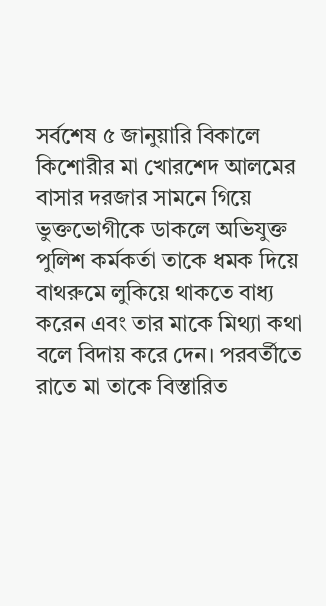সর্বশেষ ৫ জানুয়ারি বিকালে কিশোরীর মা খোরশেদ আলমের বাসার দরজার সামনে গিয়ে ভুক্তভোগীকে ডাকলে অভিযুক্ত পুলিশ কর্মকর্তা তাকে ধমক দিয়ে বাথরুমে লুকিয়ে থাকতে বাধ্য করেন এবং তার মাকে মিথ্যা কথা বলে বিদায় করে দেন। পরবর্তীতে রাতে মা তাকে বিস্তারিত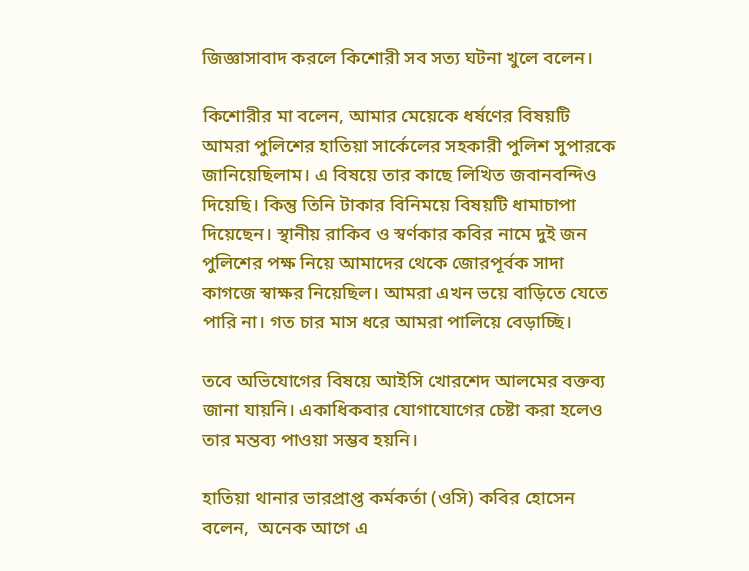জিজ্ঞাসাবাদ করলে কিশোরী সব সত্য ঘটনা খুলে বলেন।

কিশোরীর মা বলেন, আমার মেয়েকে ধর্ষণের বিষয়টি আমরা পুলিশের হাতিয়া সার্কেলের সহকারী পুলিশ সুপারকে জানিয়েছিলাম। এ বিষয়ে তার কাছে লিখিত জবানবন্দিও দিয়েছি। কিন্তু তিনি টাকার বিনিময়ে বিষয়টি ধামাচাপা দিয়েছেন। স্থানীয় রাকিব ও স্বর্ণকার কবির নামে দুই জন পুলিশের পক্ষ নিয়ে আমাদের থেকে জোরপূর্বক সাদা কাগজে স্বাক্ষর নিয়েছিল। আমরা এখন ভয়ে বাড়িতে যেতে পারি না। গত চার মাস ধরে আমরা পালিয়ে বেড়াচ্ছি।

তবে অভিযোগের বিষয়ে আইসি খোরশেদ আলমের বক্তব্য জানা যায়নি। একাধিকবার যোগাযোগের চেষ্টা করা হলেও তার মন্তব্য পাওয়া সম্ভব হয়নি।

হাতিয়া থানার ভারপ্রাপ্ত কর্মকর্তা (ওসি) কবির হোসেন বলেন,  অনেক আগে এ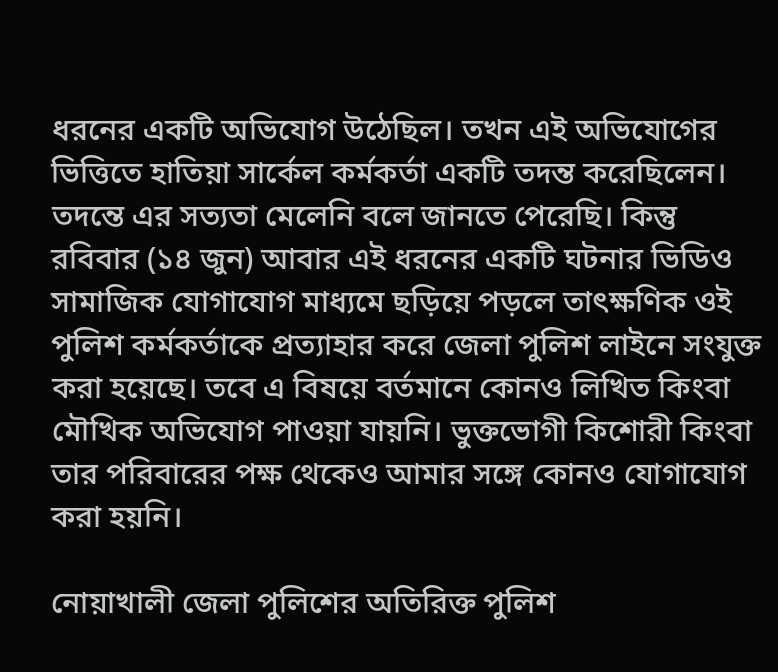ধরনের একটি অভিযোগ উঠেছিল। তখন এই অভিযোগের ভিত্তিতে হাতিয়া সার্কেল কর্মকর্তা একটি তদন্ত করেছিলেন। তদন্তে এর সত্যতা মেলেনি বলে জানতে পেরেছি। কিন্তু রবিবার (১৪ জুন) আবার এই ধরনের একটি ঘটনার ভিডিও সামাজিক যোগাযোগ মাধ্যমে ছড়িয়ে পড়লে তাৎক্ষণিক ওই পুলিশ কর্মকর্তাকে প্রত্যাহার করে জেলা পুলিশ লাইনে সংযুক্ত করা হয়েছে। তবে এ বিষয়ে বর্তমানে কোনও লিখিত কিংবা মৌখিক অভিযোগ পাওয়া যায়নি। ভুক্তভোগী কিশোরী কিংবা তার পরিবারের পক্ষ থেকেও আমার সঙ্গে কোনও যোগাযোগ করা হয়নি।

নোয়াখালী জেলা পুলিশের অতিরিক্ত পুলিশ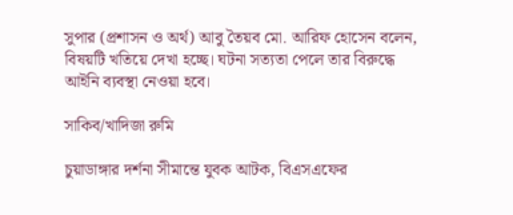সুপার (প্রশাসন ও অর্থ) আবু তৈয়ব মো. আরিফ হোসেন বলেন, বিষয়টি খতিয়ে দেখা হচ্ছে। ঘটনা সত্যতা পেলে তার বিরুদ্ধে আইনি ব্যবস্থা নেওয়া হবে।

সাকিব/খাদিজা রুমি

চুয়াডাঙ্গার দর্শনা সীমান্তে যুবক আটক, বিএসএফের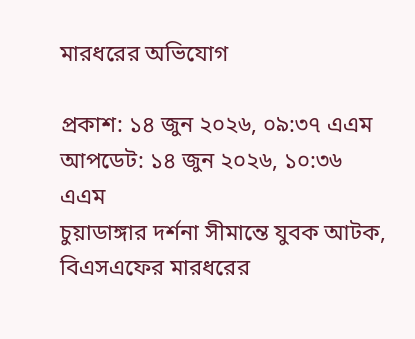মারধরের অভিযোগ

প্রকাশ: ১৪ জুন ২০২৬, ০৯:৩৭ এএম
আপডেট: ১৪ জুন ২০২৬, ১০:৩৬ এএম
চুয়াডাঙ্গার দর্শনা সীমান্তে যুবক আটক, বিএসএফের মারধরের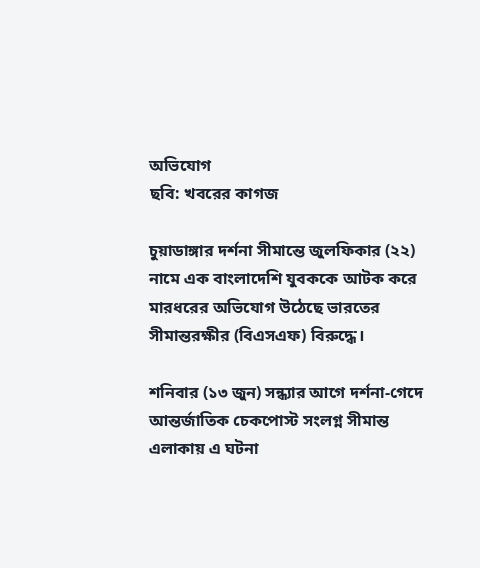অভিযোগ
ছবি: খবরের কাগজ

চুয়াডাঙ্গার দর্শনা সীমান্তে জুলফিকার (২২) নামে এক বাংলাদেশি যুবককে আটক করে মারধরের অভিযোগ উঠেছে ভারতের সীমান্তরক্ষীর (বিএসএফ) বিরুদ্ধে।

শনিবার (১৩ জুন) সন্ধ্যার আগে দর্শনা-গেদে আন্তর্জাতিক চেকপোস্ট সংলগ্ন সীমান্ত এলাকায় এ ঘটনা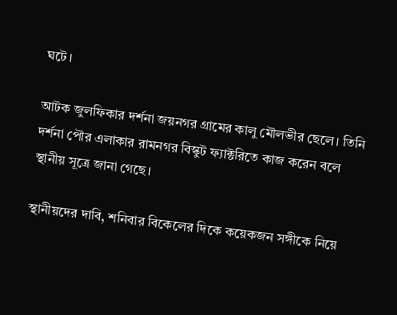ঘটে।

আটক জুলফিকার দর্শনা জয়নগর গ্রামের কালু মৌলভীর ছেলে। তিনি দর্শনা পৌর এলাকার রামনগর বিস্কুট ফ্যাক্টরিতে কাজ করেন বলে স্থানীয় সূত্রে জানা গেছে।

স্থানীয়দের দাবি, শনিবার বিকেলের দিকে কয়েকজন সঙ্গীকে নিয়ে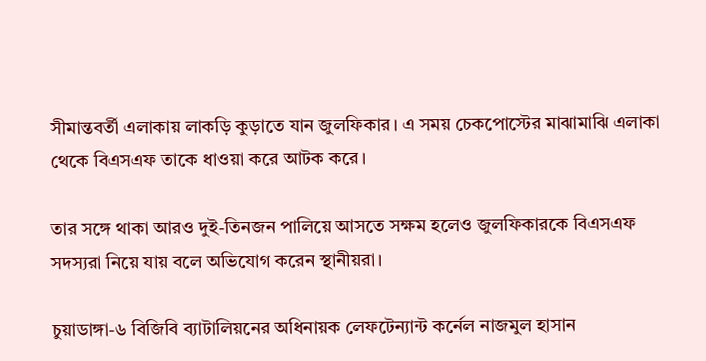সীমান্তবর্তী এলাকায় লাকড়ি কুড়াতে যান জুলফিকার। এ সময় চেকপোস্টের মাঝামাঝি এলাকা থেকে বিএসএফ তাকে ধাওয়া করে আটক করে।

তার সঙ্গে থাকা আরও দুই-তিনজন পালিয়ে আসতে সক্ষম হলেও জুলফিকারকে বিএসএফ সদস্যরা নিয়ে যায় বলে অভিযোগ করেন স্থানীয়রা।

চুয়াডাঙ্গা-৬ বিজিবি ব্যাটালিয়নের অধিনায়ক লেফটেন্যান্ট কর্নেল নাজমুল হাসান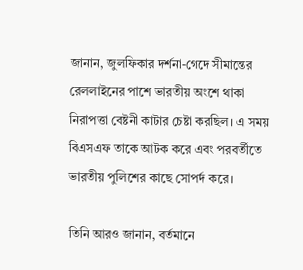জানান, জুলফিকার দর্শনা-গেদে সীমান্তের রেললাইনের পাশে ভারতীয় অংশে থাকা নিরাপত্তা বেষ্টনী কাটার চেষ্টা করছিল। এ সময় বিএসএফ তাকে আটক করে এবং পরবর্তীতে ভারতীয় পুলিশের কাছে সোপর্দ করে।

তিনি আরও জানান, বর্তমানে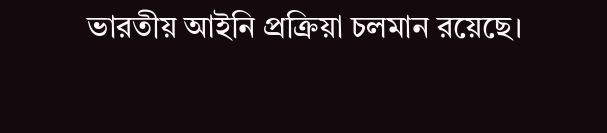ভারতীয় আইনি প্রক্রিয়া চলমান রয়েছে।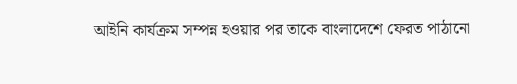আইনি কার্যক্রম সম্পন্ন হওয়ার পর তাকে বাংলাদেশে ফেরত পাঠানো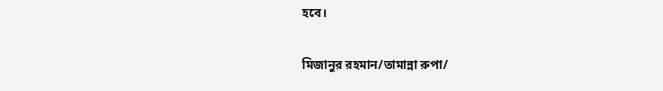হবে।

মিজানুর রহমান/তামান্না রুপা/